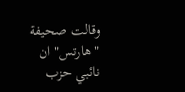وقالت صحيفة "هارتس" ان نائبي حزب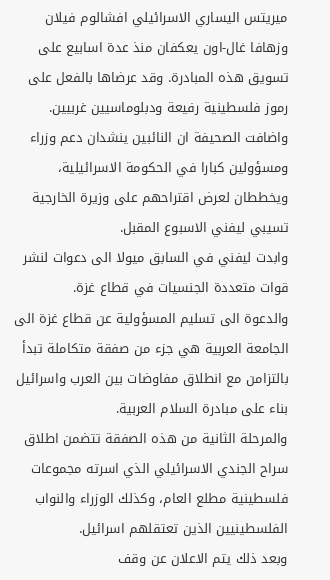ميريتس اليساري الاسرائيلي افشالوم فيلان وزهافا غال-اون يعكفان منذ عدة اسابيع على تسويق هذه المبادرة. وقد عرضاها بالفعل على رموز فلسطينية رفيعة ودبلوماسيين غربيين.
واضافت الصحيفة ان النائبين ينشدان دعم وزراء ومسؤولين كبارا في الحكومة الاسرائيلية، ويخططان لعرض اقتراحهم على وزيرة الخارجية تسيبي ليفني الاسبوع المقبل.
وابدت ليفني في السابق ميولا الى دعوات لنشر قوات متعددة الجنسيات في قطاع غزة.
والدعوة الى تسليم المسؤولية عن قطاع غزة الى الجامعة العربية هي جزء من صفقة متكاملة تبدأ بالتزامن مع انطلاق مفاوضات بين العرب واسرائيل بناء على مبادرة السلام العربية.
والمرحلة الثانية من هذه الصفقة تتضمن اطلاق سراح الجندي الاسرائيلي الذي اسرته مجموعات فلسطينية مطلع العام، وكذلك الوزراء والنواب الفلسطينيين الذين تعتقلهم اسرائيل.
وبعد ذلك يتم الاعلان عن وقف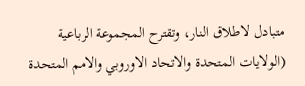متبادل لاطلاق النار، وتقترح المجموعة الرباعية (الولايات المتحدة والاتحاد الاوروبي والامم المتحدة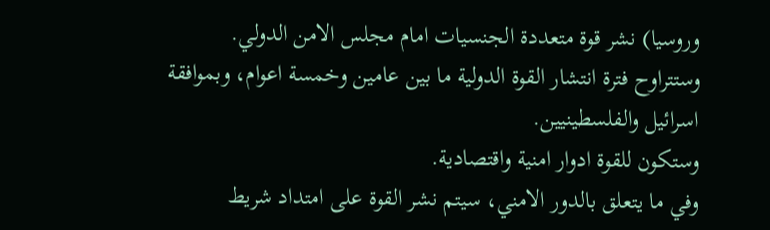وروسيا) نشر قوة متعددة الجنسيات امام مجلس الامن الدولي.
وستتراوح فترة انتشار القوة الدولية ما بين عامين وخمسة اعوام، وبموافقة اسرائيل والفلسطينيين.
وستكون للقوة ادوار امنية واقتصادية.
وفي ما يتعلق بالدور الامني، سيتم نشر القوة على امتداد شريط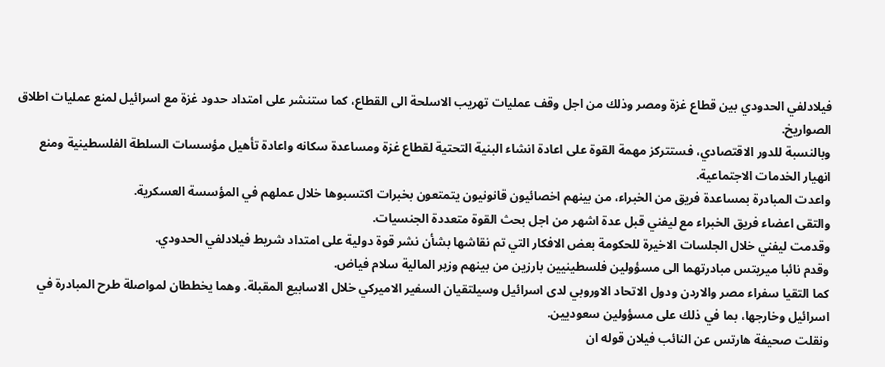فيلادلفي الحدودي بين قطاع غزة ومصر وذلك من اجل وقف عمليات تهريب الاسلحة الى القطاع، كما ستنشر على امتداد حدود غزة مع اسرائيل لمنع عمليات اطلاق الصواريخ.
وبالنسبة للدور الاقتصادي، فستتركز مهمة القوة على اعادة انشاء البنية التحتية لقطاع غزة ومساعدة سكانه واعادة تأهيل مؤسسات السلطة الفلسطينية ومنع انهيار الخدمات الاجتماعية.
واعدت المبادرة بمساعدة فريق من الخبراء، من بينهم اخصائيون قانونيون يتمتعون بخبرات اكتسبوها خلال عملهم في المؤسسة العسكرية.
والتقى اعضاء فريق الخبراء مع ليفني قبل عدة اشهر من اجل بحث القوة متعددة الجنسيات.
وقدمت ليفني خلال الجلسات الاخيرة للحكومة بعض الافكار التي تم نقاشها بشأن نشر قوة دولية على امتداد شريط فيلادلفي الحدودي.
وقدم نائبا ميريتس مبادرتهما الى مسؤولين فلسطينيين بارزين من بينهم وزير المالية سلام فياض.
كما التقيا سفراء مصر والاردن ودول الاتحاد الاوروبي لدى اسرائيل وسيلتقيان السفير الاميركي خلال الاسابيع المقبلة. وهما يخططان لمواصلة طرح المبادرة في اسرائيل وخارجها، بما في ذلك على مسؤولين سعوديين.
ونقلت صحيفة هارتس عن النائب فيلان قوله ان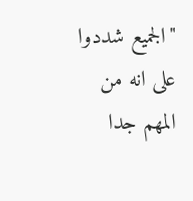"الجميع شددوا على انه من المهم جدا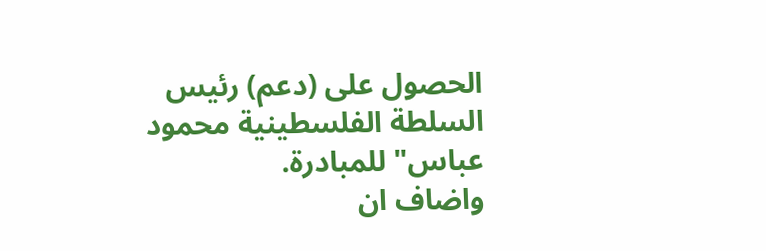الحصول على (دعم) رئيس السلطة الفلسطينية محمود عباس" للمبادرة.
واضاف ان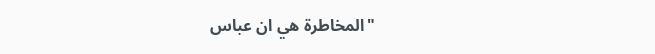"المخاطرة هي ان عباس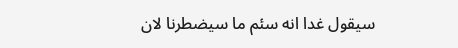سيقول غدا انه سئم ما سيضطرنا لان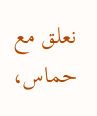نعلق مع حماس،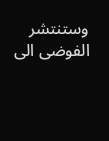وستنتشر الفوضى الى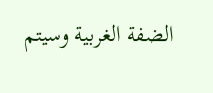الضفة الغربية وسيتم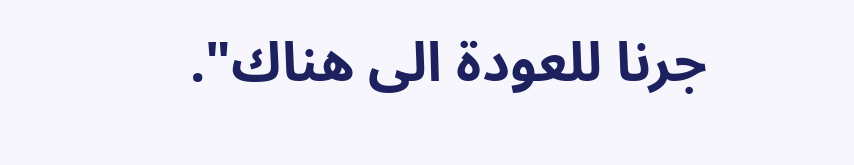جرنا للعودة الى هناك".